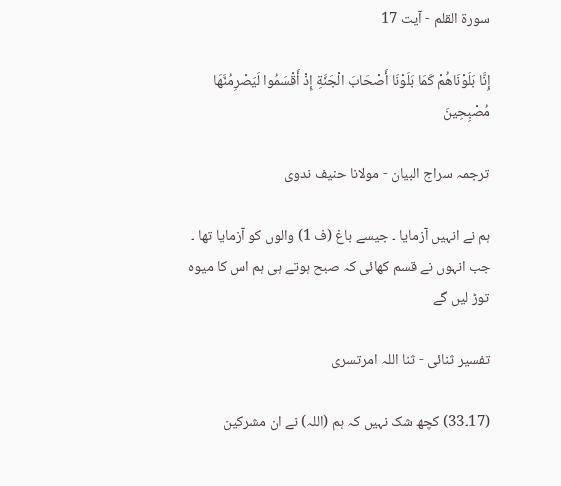سورة القلم - آیت 17

إِنَّا بَلَوْنَاهُمْ كَمَا بَلَوْنَا أَصْحَابَ الْجَنَّةِ إِذْ أَقْسَمُوا لَيَصْرِمُنَّهَا مُصْبِحِينَ

ترجمہ سراج البیان - مولانا حنیف ندوی

ہم نے انہیں آزمایا ۔ جیسے باغ (ف 1) والوں کو آزمایا تھا ۔ جب انہوں نے قسم کھائی کہ صبح ہوتے ہی ہم اس کا میوہ توڑ لیں گے

تفسیر ثنائی - ثنا اللہ امرتسری

(17۔33) کچھ شک نہیں کہ ہم (اللہ) نے ان مشرکین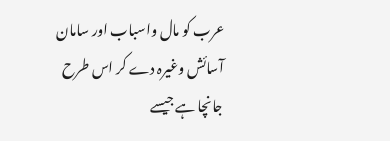عرب کو مال واسباب اور سامان آسائش وغیرہ دے کر اس طرح جانچا ہے جیسے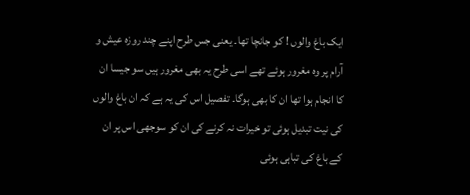ایک باغ والوں ! کو جانچا تھا۔ یعنی جس طرح اپنے چند روزہ عیش و آرام پر وہ مغرور ہوئے تھے اسی طرح یہ بھی مغرور ہیں سو جیسا ان کا انجام ہوا تھا ان کا بھی ہوگا۔ تفصیل اس کی یہ ہے کہ ان باغ والوں کی نیت تبدیل ہوئی تو خیرات نہ کرنے کی ان کو سوجھی اس پر ان کے باغ کی تباہی ہوئی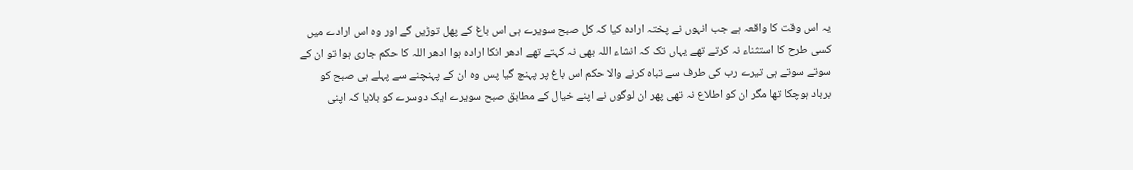یہ اس وقت کا واقعہ ہے جب انہوں نے پختہ ارادہ کیا کہ کل صبح سویرے ہی اس باغ کے پھل توڑیں گے اور وہ اس ارادے میں کسی طرح کا استثناء نہ کرتے تھے یہاں تک کہ انشاء اللہ بھی نہ کہتے تھے ادھر انکا ارادہ ہوا ادھر اللہ کا حکم جاری ہوا تو ان کے سوتے سوتے ہی تیرے رب کی طرف سے تباہ کرنے والا حکم اس باغ پر پہنچ گیا پس وہ ان کے پہنچنے سے پہلے ہی صبح کو برباد ہوچکا تھا مگر ان کو اطلاع نہ تھی پھر ان لوگوں نے اپنے خیال کے مطابق صبح سویرے ایک دوسرے کو بلایا کہ اپنی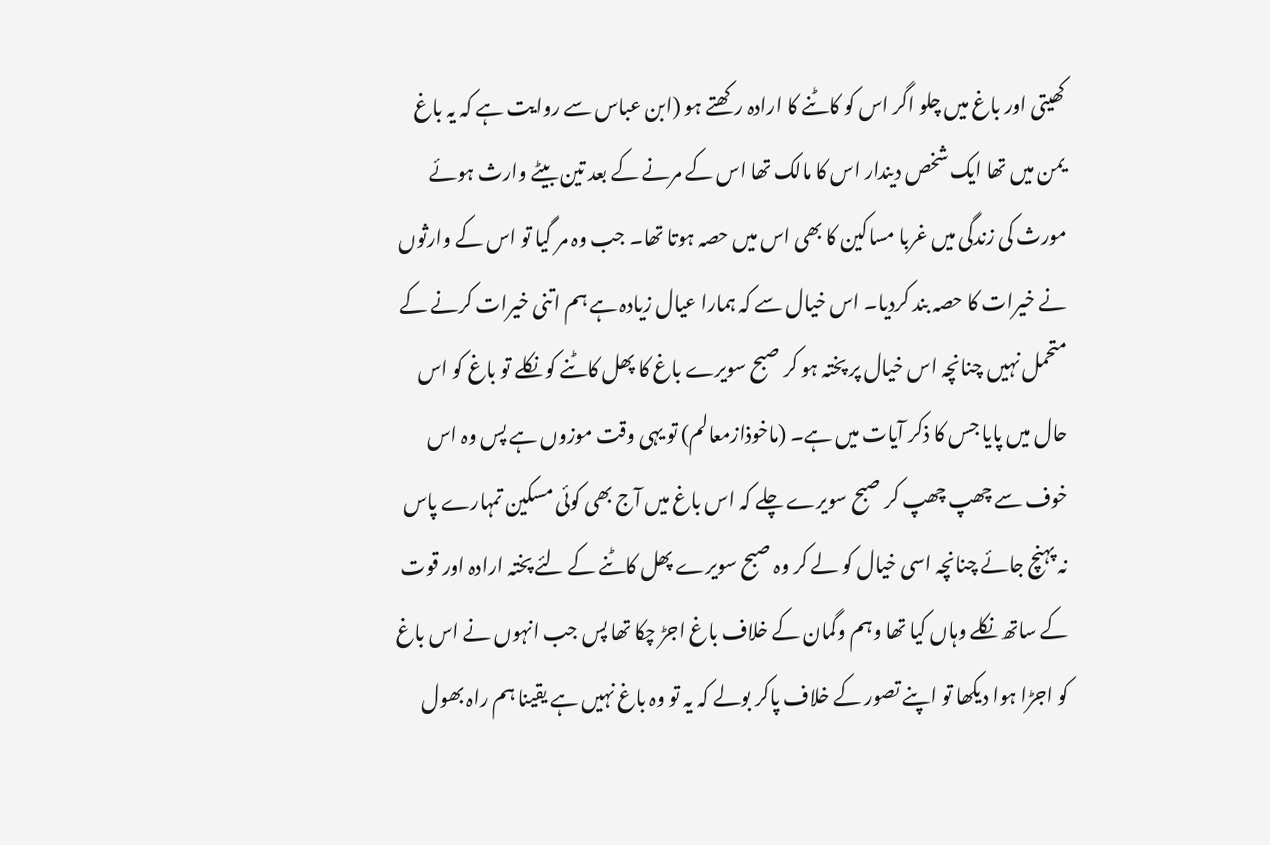کھیتی اور باغ میں چلو اگر اس کو کاٹنے کا ارادہ رکھتے ہو (ابن عباس سے روایت ہے کہ یہ باغ یمن میں تھا ایک شخص دیندار اس کا مالک تھا اس کے مرنے کے بعد تین بیٹے وارث ہوئے مورث کی زندگی میں غربا مساکین کا بھی اس میں حصہ ہوتا تھا۔ جب وہ مر گیا تو اس کے وارثوں نے خیرات کا حصہ بند کردیا۔ اس خیال سے کہ ہمارا عیال زیادہ ہے ہم اتنی خیرات کرنے کے متحمل نہیں چنانچہ اس خیال پر پختہ ہو کر صبح سویرے باغ کا پھل کاٹنے کو نکلے تو باغ کو اس حال میں پایا جس کا ذکر آیات میں ہے۔ (ماخوذازمعالم) تو یہی وقت موزوں ہے پس وہ اس خوف سے چھپ چھپ کر صبح سویرے چلے کہ اس باغ میں آج بھی کوئی مسکین تمہارے پاس نہ پہنچ جائے چنانچہ اسی خیال کو لے کر وہ صبح سویرے پھل کاٹنے کے لئے پختہ ارادہ اور قوت کے ساتھ نکلے وہاں کیا تھا وہم وگمان کے خلاف باغ اجڑ چکا تھا پس جب انہوں نے اس باغ کو اجڑا ہوا دیکھا تو اپنے تصور کے خلاف پاکر بولے کہ یہ تو وہ باغ نہیں ہے یقینا ہم راہ بھول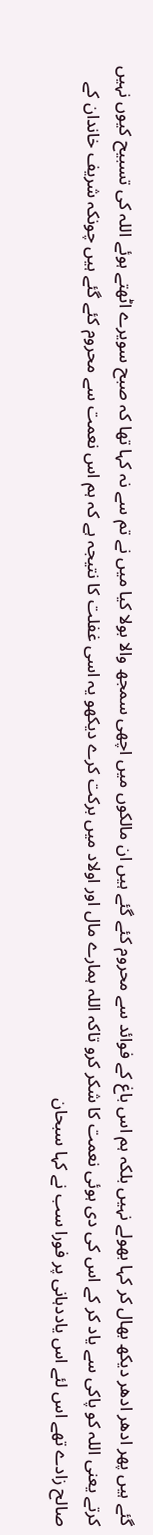گئے ہیں پھر ادھر ادھر دیکھ بھال کر کہا بھولے نہیں بلکہ ہم اس باغ کے فوائد سے محروم کئے گئے ہیں ان مالکوں میں اچھی سمجھ والا بولا کیا میں نے تم سے نہ کہا تھا کہ صبح سویرے اٹھتے ہوئے اللہ کی تسبیح کیوں نہیں کرتے یعنی اللہ کو پاکی سے یاد کر کے اس کی دی ہوئی نعمت کا شکر کرو تاکہ اللہ ہمارے مال اور اولاد میں برکت کرے دیکھو یہ اسی غفلت کا نتیجہ ہے کہ ہم اس نعمت سے محروم کئے گئے ہیں چونکہ شریف خاندان کے صالح زادے تھے اس لئے اس یاددہانی پر فورا سب نے کہا سبحان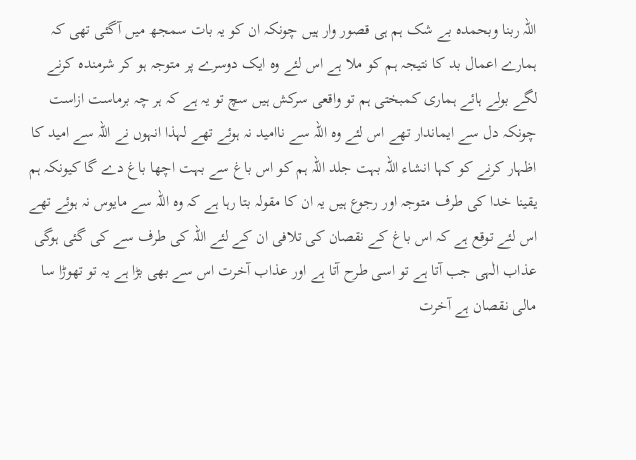اللہ ربنا وبحمدہ بے شک ہم ہی قصور وار ہیں چونکہ ان کو یہ بات سمجھ میں آگئی تھی کہ ہمارے اعمال بد کا نتیجہ ہم کو ملا ہے اس لئے وہ ایک دوسرے پر متوجہ ہو کر شرمندہ کرنے لگے بولے ہائے ہماری کمبختی ہم تو واقعی سرکش ہیں سچ تو یہ ہے کہ ہر چہ برماست ازاست چونکہ دل سے ایماندار تھے اس لئے وہ اللہ سے ناامید نہ ہوئے تھے لہذا انہوں نے اللہ سے امید کا اظہار کرنے کو کہا انشاء اللہ بہت جلد اللہ ہم کو اس باغ سے بہت اچھا باغ دے گا کیونکہ ہم یقینا خدا کی طرف متوجہ اور رجوع ہیں یہ ان کا مقولہ بتا رہا ہے کہ وہ اللہ سے مایوس نہ ہوئے تھے اس لئے توقع ہے کہ اس باغ کے نقصان کی تلافی ان کے لئے اللہ کی طرف سے کی گئی ہوگی عذاب الٰہی جب آتا ہے تو اسی طرح آتا ہے اور عذاب آخرت اس سے بھی بڑا ہے یہ تو تھوڑا سا مالی نقصان ہے آخرت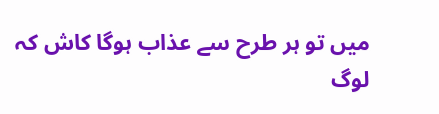میں تو ہر طرح سے عذاب ہوگا کاش کہ لوگ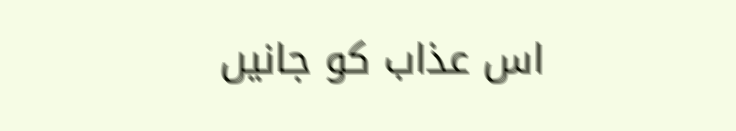اس عذاب کو جانیں